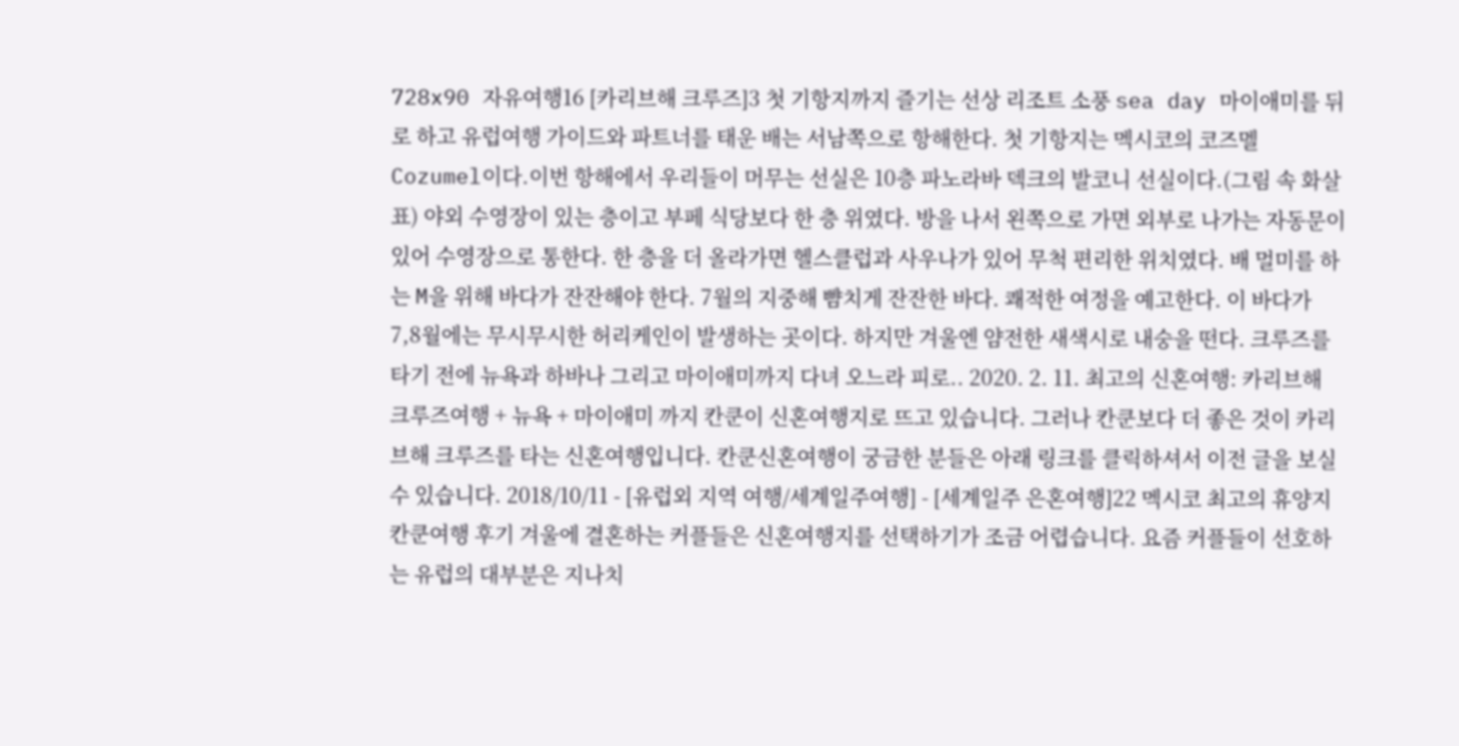728x90 자유여행16 [카리브해 크루즈]3 첫 기항지까지 즐기는 선상 리조트 소풍 sea day 마이애미를 뒤로 하고 유럽여행 가이드와 파트너를 태운 배는 서남쪽으로 항해한다. 첫 기항지는 멕시코의 코즈멜 Cozumel이다.이번 항해에서 우리들이 머무는 선실은 10층 파노라바 덱크의 발코니 선실이다.(그림 속 화살표) 야외 수영장이 있는 층이고 부페 식당보다 한 층 위였다. 방을 나서 왼쪽으로 가면 외부로 나가는 자동문이 있어 수영장으로 통한다. 한 층을 더 올라가면 헬스클럽과 사우나가 있어 무척 편리한 위치였다. 배 멀미를 하는 M을 위해 바다가 잔잔해야 한다. 7월의 지중해 뺨치게 잔잔한 바다. 쾌적한 여정을 예고한다. 이 바다가 7,8월에는 무시무시한 허리케인이 발생하는 곳이다. 하지만 겨울엔 얌전한 새색시로 내숭을 떤다. 크루즈를 타기 전에 뉴욕과 하바나 그리고 마이애미까지 다녀 오느라 피로.. 2020. 2. 11. 최고의 신혼여행: 카리브해 크루즈여행 + 뉴욕 + 마이애미 까지 칸쿤이 신혼여행지로 뜨고 있습니다. 그러나 칸쿤보다 더 좋은 것이 카리브해 크루즈를 타는 신혼여행입니다. 칸쿤신혼여행이 궁금한 분들은 아래 링크를 클릭하셔서 이전 글을 보실 수 있습니다. 2018/10/11 - [유럽외 지역 여행/세계일주여행] - [세계일주 은혼여행]22 멕시코 최고의 휴양지 칸쿤여행 후기 겨울에 결혼하는 커플들은 신혼여행지를 선택하기가 조금 어렵습니다. 요즘 커플들이 선호하는 유럽의 대부분은 지나치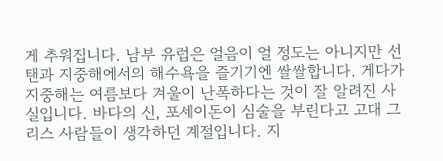게 추워집니다. 남부 유럽은 얼음이 얼 정도는 아니지만 선탠과 지중해에서의 해수욕을 즐기기엔 쌀쌀합니다. 게다가 지중해는 여름보다 겨울이 난폭하다는 것이 잘 알려진 사실입니다. 바다의 신, 포세이돈이 심술을 부린다고 고대 그리스 사람들이 생각하던 계절입니다. 지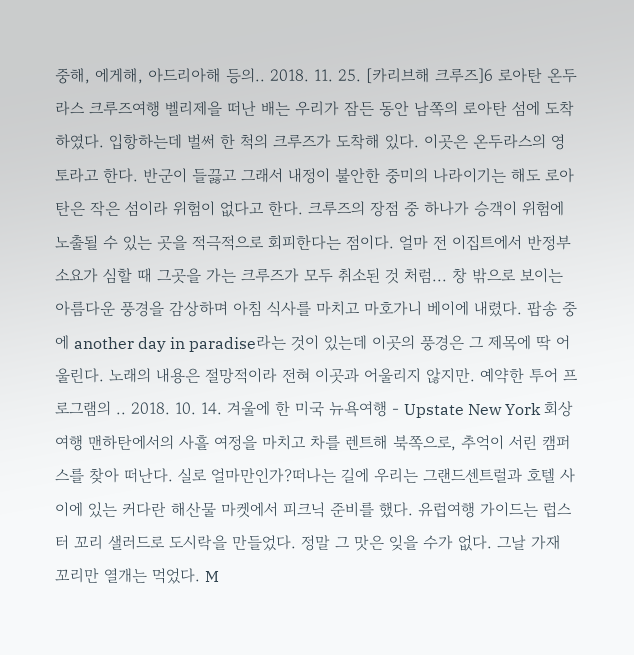중해, 에게해, 아드리아해 등의.. 2018. 11. 25. [카리브해 크루즈]6 로아탄 온두라스 크루즈여행 벨리제을 떠난 배는 우리가 잠든 동안 남쪽의 로아탄 섬에 도착하였다. 입항하는데 벌써 한 척의 크루즈가 도착해 있다. 이곳은 온두라스의 영토라고 한다. 반군이 들끓고 그래서 내정이 불안한 중미의 나라이기는 해도 로아탄은 작은 섬이라 위험이 없다고 한다. 크루즈의 장점 중 하나가 승객이 위험에 노출될 수 있는 곳을 적극적으로 회피한다는 점이다. 얼마 전 이집트에서 반정부 소요가 심할 때 그곳을 가는 크루즈가 모두 취소된 것 처럼... 창 밖으로 보이는 아름다운 풍경을 감상하며 아침 식사를 마치고 마호가니 베이에 내렸다. 팝송 중에 another day in paradise라는 것이 있는데 이곳의 풍경은 그 제목에 딱 어울린다. 노래의 내용은 절망적이라 전혀 이곳과 어울리지 않지만. 예약한 투어 프로그램의 .. 2018. 10. 14. 겨울에 한 미국 뉴욕여행 - Upstate New York 회상여행 맨하탄에서의 사흘 여정을 마치고 차를 렌트해 북쪽으로, 추억이 서린 캠퍼스를 찾아 떠난다. 실로 얼마만인가?떠나는 길에 우리는 그랜드센트럴과 호텔 사이에 있는 커다란 해산물 마켓에서 피크닉 준비를 했다. 유럽여행 가이드는 럽스터 꼬리 샐러드로 도시락을 만들었다. 정말 그 맛은 잊을 수가 없다. 그날 가재 꼬리만 열개는 먹었다. M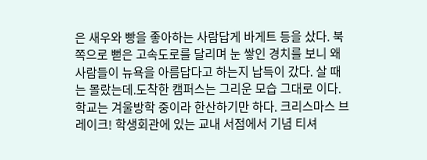은 새우와 빵을 좋아하는 사람답게 바게트 등을 샀다. 북쪽으로 뻗은 고속도로를 달리며 눈 쌓인 경치를 보니 왜 사람들이 뉴욕을 아름답다고 하는지 납득이 갔다. 살 때는 몰랐는데.도착한 캠퍼스는 그리운 모습 그대로 이다.학교는 겨울방학 중이라 한산하기만 하다. 크리스마스 브레이크! 학생회관에 있는 교내 서점에서 기념 티셔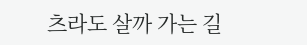츠라도 살까 가는 길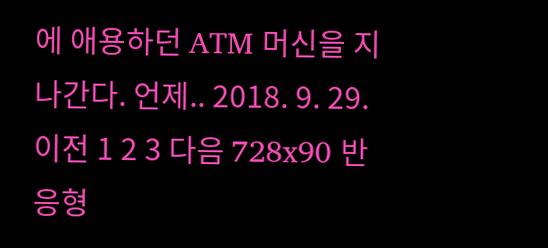에 애용하던 ATM 머신을 지나간다. 언제.. 2018. 9. 29. 이전 1 2 3 다음 728x90 반응형